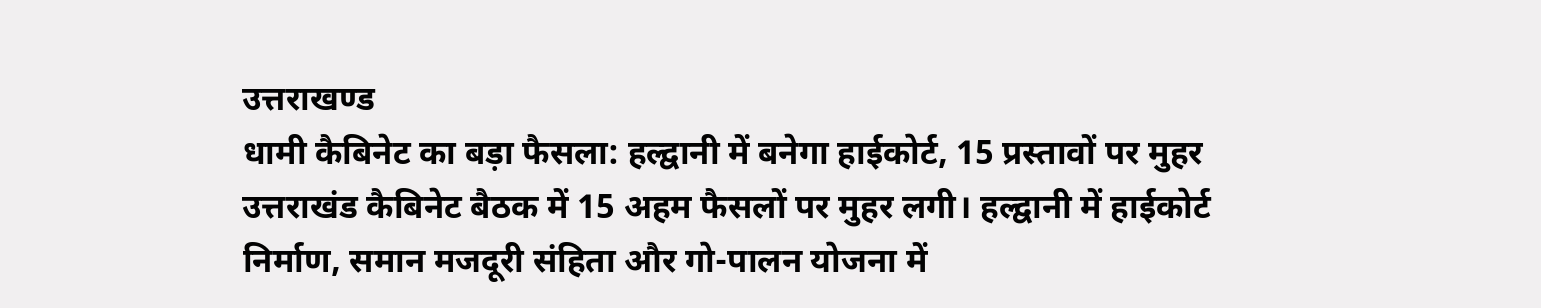उत्तराखण्ड
धामी कैबिनेट का बड़ा फैसला: हल्द्वानी में बनेगा हाईकोर्ट, 15 प्रस्तावों पर मुहर
उत्तराखंड कैबिनेट बैठक में 15 अहम फैसलों पर मुहर लगी। हल्द्वानी में हाईकोर्ट निर्माण, समान मजदूरी संहिता और गो-पालन योजना में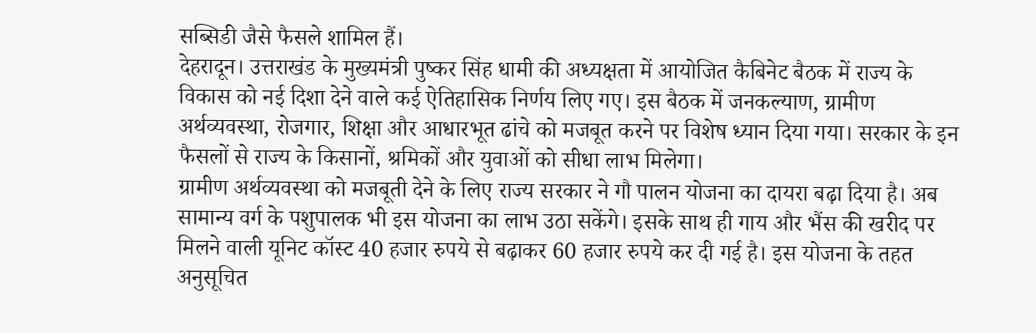सब्सिडी जैसे फैसले शामिल हैं।
देहरादून। उत्तराखंड के मुख्यमंत्री पुष्कर सिंह धामी की अध्यक्षता में आयोजित कैबिनेट बैठक में राज्य के विकास को नई दिशा देने वाले कई ऐतिहासिक निर्णय लिए गए। इस बैठक में जनकल्याण, ग्रामीण अर्थव्यवस्था, रोजगार, शिक्षा और आधारभूत ढांचे को मजबूत करने पर विशेष ध्यान दिया गया। सरकार के इन फैसलों से राज्य के किसानों, श्रमिकों और युवाओं को सीधा लाभ मिलेगा।
ग्रामीण अर्थव्यवस्था को मजबूती देने के लिए राज्य सरकार ने गौ पालन योजना का दायरा बढ़ा दिया है। अब सामान्य वर्ग के पशुपालक भी इस योजना का लाभ उठा सकेंगे। इसके साथ ही गाय और भैंस की खरीद पर मिलने वाली यूनिट कॉस्ट 40 हजार रुपये से बढ़ाकर 60 हजार रुपये कर दी गई है। इस योजना के तहत अनुसूचित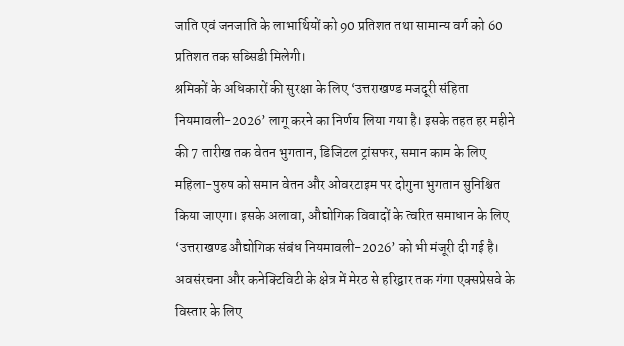जाति एवं जनजाति के लाभार्थियों को 90 प्रतिशत तथा सामान्य वर्ग को 60 प्रतिशत तक सब्सिडी मिलेगी।
श्रमिकों के अधिकारों की सुरक्षा के लिए ‘उत्तराखण्ड मजदूरी संहिता नियमावली-2026’ लागू करने का निर्णय लिया गया है। इसके तहत हर महीने की 7 तारीख तक वेतन भुगतान, डिजिटल ट्रांसफर, समान काम के लिए महिला-पुरुष को समान वेतन और ओवरटाइम पर दोगुना भुगतान सुनिश्चित किया जाएगा। इसके अलावा, औद्योगिक विवादों के त्वरित समाधान के लिए ‘उत्तराखण्ड औद्योगिक संबंध नियमावली-2026’ को भी मंजूरी दी गई है।
अवसंरचना और कनेक्टिविटी के क्षेत्र में मेरठ से हरिद्वार तक गंगा एक्सप्रेसवे के विस्तार के लिए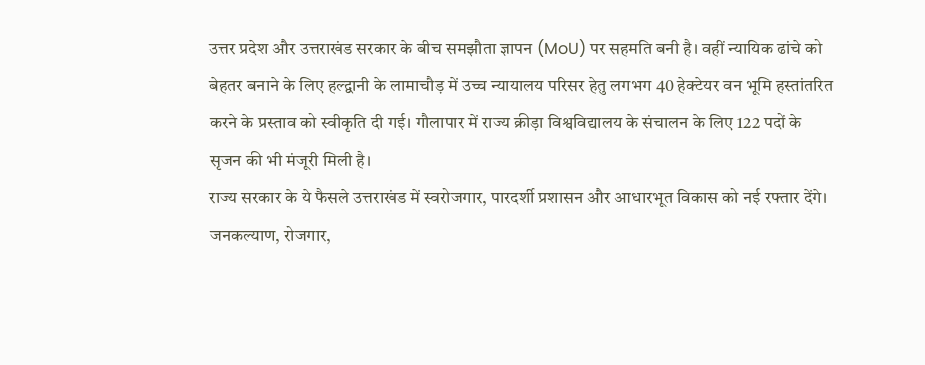उत्तर प्रदेश और उत्तराखंड सरकार के बीच समझौता ज्ञापन (MoU) पर सहमति बनी है। वहीं न्यायिक ढांचे को बेहतर बनाने के लिए हल्द्वानी के लामाचौड़ में उच्च न्यायालय परिसर हेतु लगभग 40 हेक्टेयर वन भूमि हस्तांतरित करने के प्रस्ताव को स्वीकृति दी गई। गौलापार में राज्य क्रीड़ा विश्वविद्यालय के संचालन के लिए 122 पदों के सृजन की भी मंजूरी मिली है।
राज्य सरकार के ये फैसले उत्तराखंड में स्वरोजगार, पारदर्शी प्रशासन और आधारभूत विकास को नई रफ्तार देंगे।
जनकल्याण, रोजगार,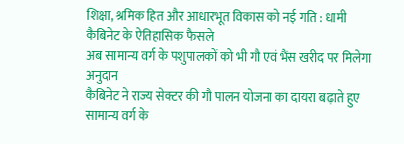शिक्षा, श्रमिक हित और आधारभूत विकास को नई गति : धामी कैबिनेट के ऐतिहासिक फैसले
अब सामान्य वर्ग के पशुपालकों को भी गौ एवं भैंस खरीद पर मिलेगा अनुदान
कैबिनेट ने राज्य सेक्टर की गौ पालन योजना का दायरा बढ़ाते हुए सामान्य वर्ग के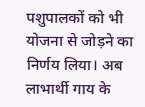पशुपालकों को भी योजना से जोड़ने का निर्णय लिया। अब लाभार्थी गाय के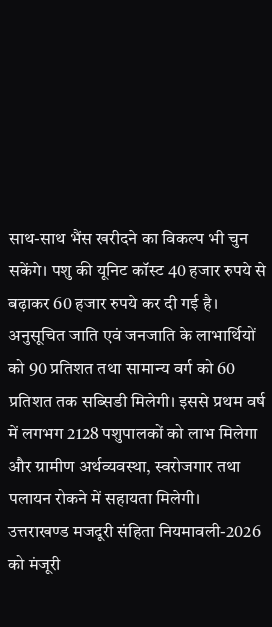साथ-साथ भैंस खरीदने का विकल्प भी चुन सकेंगे। पशु की यूनिट कॉस्ट 40 हजार रुपये से बढ़ाकर 60 हजार रुपये कर दी गई है। अनुसूचित जाति एवं जनजाति के लाभार्थियों को 90 प्रतिशत तथा सामान्य वर्ग को 60 प्रतिशत तक सब्सिडी मिलेगी। इससे प्रथम वर्ष में लगभग 2128 पशुपालकों को लाभ मिलेगा और ग्रामीण अर्थव्यवस्था, स्वरोजगार तथा पलायन रोकने में सहायता मिलेगी।
उत्तराखण्ड मजदूरी संहिता नियमावली-2026 को मंजूरी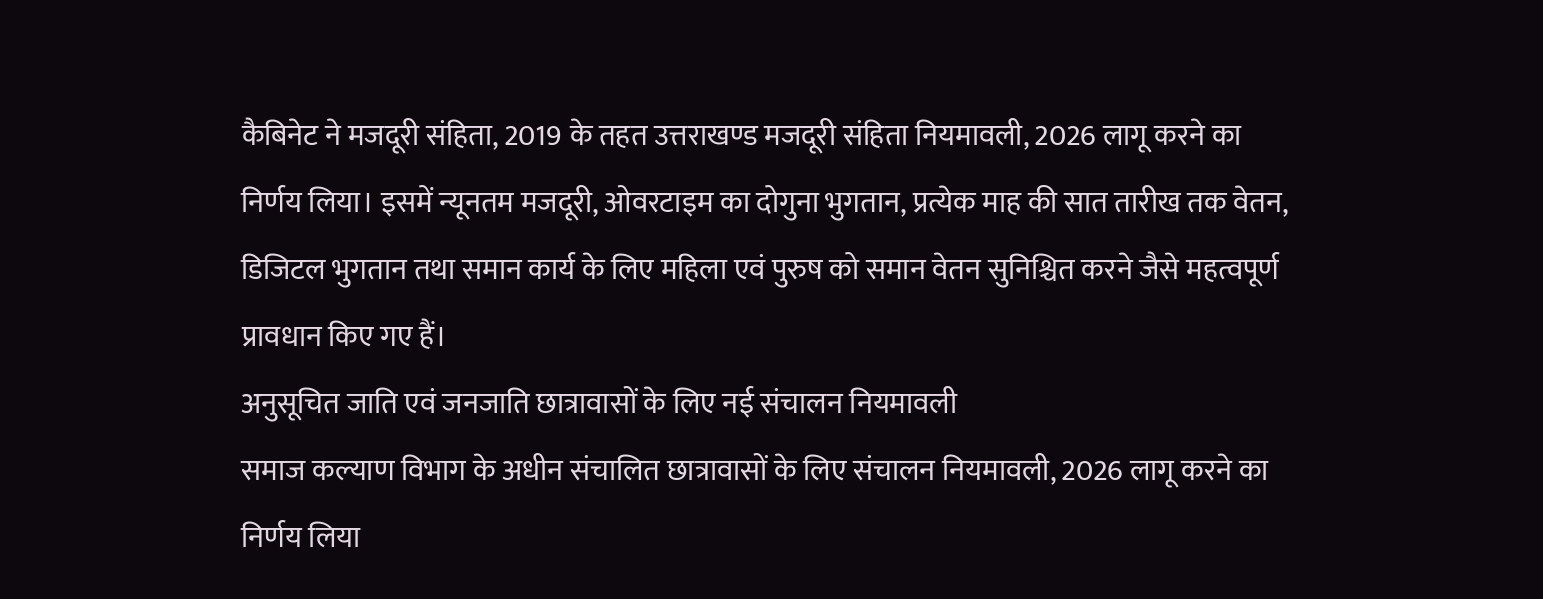कैबिनेट ने मजदूरी संहिता, 2019 के तहत उत्तराखण्ड मजदूरी संहिता नियमावली, 2026 लागू करने का निर्णय लिया। इसमें न्यूनतम मजदूरी, ओवरटाइम का दोगुना भुगतान, प्रत्येक माह की सात तारीख तक वेतन, डिजिटल भुगतान तथा समान कार्य के लिए महिला एवं पुरुष को समान वेतन सुनिश्चित करने जैसे महत्वपूर्ण प्रावधान किए गए हैं।
अनुसूचित जाति एवं जनजाति छात्रावासों के लिए नई संचालन नियमावली
समाज कल्याण विभाग के अधीन संचालित छात्रावासों के लिए संचालन नियमावली, 2026 लागू करने का निर्णय लिया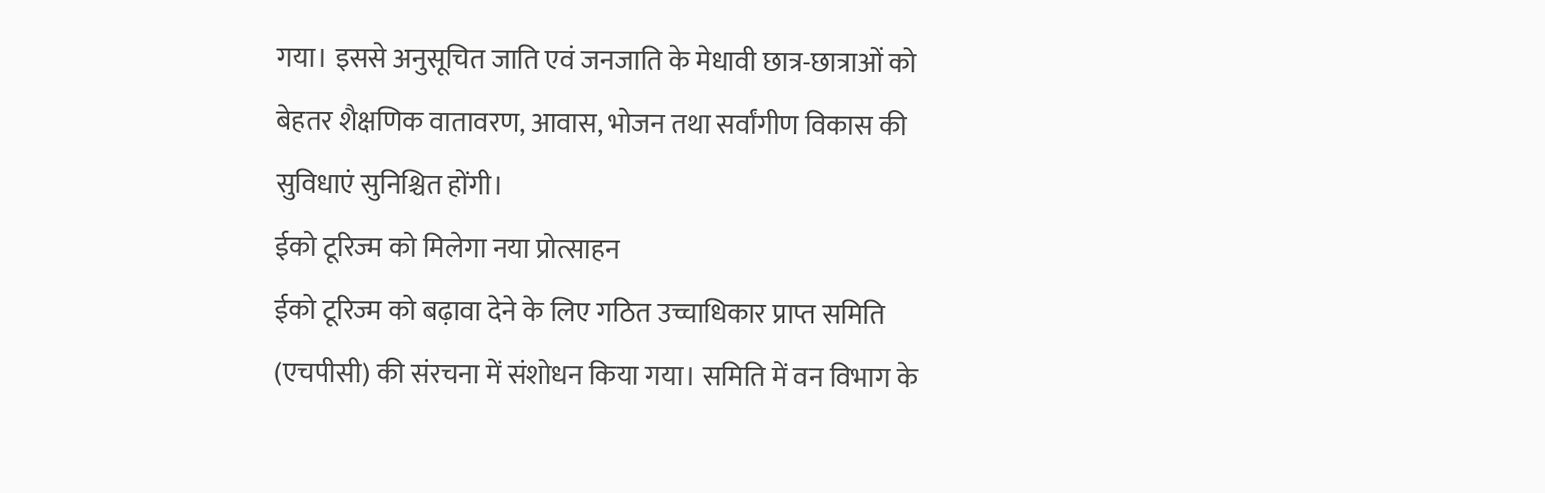गया। इससे अनुसूचित जाति एवं जनजाति के मेधावी छात्र-छात्राओं को बेहतर शैक्षणिक वातावरण, आवास, भोजन तथा सर्वांगीण विकास की सुविधाएं सुनिश्चित होंगी।
ईको टूरिज्म को मिलेगा नया प्रोत्साहन
ईको टूरिज्म को बढ़ावा देने के लिए गठित उच्चाधिकार प्राप्त समिति (एचपीसी) की संरचना में संशोधन किया गया। समिति में वन विभाग के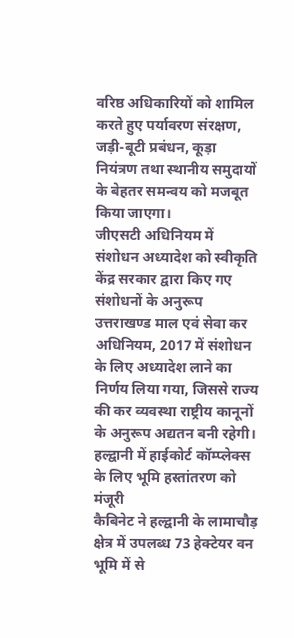वरिष्ठ अधिकारियों को शामिल करते हुए पर्यावरण संरक्षण, जड़ी-बूटी प्रबंधन, कूड़ा नियंत्रण तथा स्थानीय समुदायों के बेहतर समन्वय को मजबूत किया जाएगा।
जीएसटी अधिनियम में संशोधन अध्यादेश को स्वीकृति
केंद्र सरकार द्वारा किए गए संशोधनों के अनुरूप उत्तराखण्ड माल एवं सेवा कर अधिनियम, 2017 में संशोधन के लिए अध्यादेश लाने का निर्णय लिया गया, जिससे राज्य की कर व्यवस्था राष्ट्रीय कानूनों के अनुरूप अद्यतन बनी रहेगी।
हल्द्वानी में हाईकोर्ट कॉम्प्लेक्स के लिए भूमि हस्तांतरण को मंजूरी
कैबिनेट ने हल्द्वानी के लामाचौड़ क्षेत्र में उपलब्ध 73 हेक्टेयर वन भूमि में से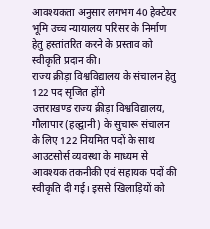आवश्यकता अनुसार लगभग 40 हेक्टेयर भूमि उच्च न्यायालय परिसर के निर्माण हेतु हस्तांतरित करने के प्रस्ताव को स्वीकृति प्रदान की।
राज्य क्रीड़ा विश्वविद्यालय के संचालन हेतु 122 पद सृजित होंगे
उत्तराखण्ड राज्य क्रीड़ा विश्वविद्यालय, गौलापार (हल्द्वानी) के सुचारू संचालन के लिए 122 नियमित पदों के साथ आउटसोर्स व्यवस्था के माध्यम से आवश्यक तकनीकी एवं सहायक पदों की स्वीकृति दी गई। इससे खिलाड़ियों को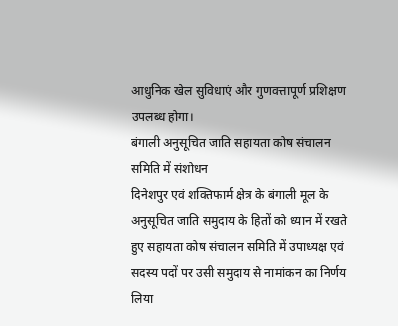आधुनिक खेल सुविधाएं और गुणवत्तापूर्ण प्रशिक्षण उपलब्ध होगा।
बंगाली अनुसूचित जाति सहायता कोष संचालन समिति में संशोधन
दिनेशपुर एवं शक्तिफार्म क्षेत्र के बंगाली मूल के अनुसूचित जाति समुदाय के हितों को ध्यान में रखते हुए सहायता कोष संचालन समिति में उपाध्यक्ष एवं सदस्य पदों पर उसी समुदाय से नामांकन का निर्णय लिया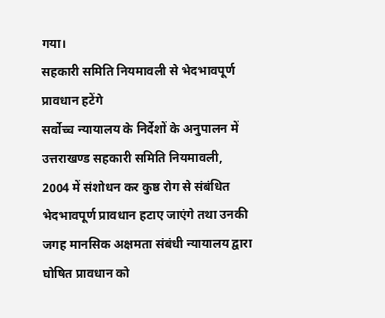गया।
सहकारी समिति नियमावली से भेदभावपूर्ण प्रावधान हटेंगे
सर्वोच्च न्यायालय के निर्देशों के अनुपालन में उत्तराखण्ड सहकारी समिति नियमावली, 2004 में संशोधन कर कुष्ठ रोग से संबंधित भेदभावपूर्ण प्रावधान हटाए जाएंगे तथा उनकी जगह मानसिक अक्षमता संबंधी न्यायालय द्वारा घोषित प्रावधान को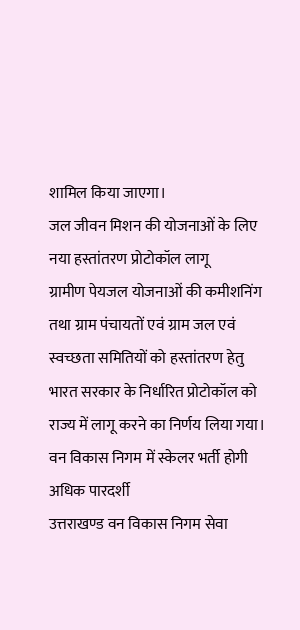शामिल किया जाएगा।
जल जीवन मिशन की योजनाओं के लिए नया हस्तांतरण प्रोटोकॉल लागू
ग्रामीण पेयजल योजनाओं की कमीशनिंग तथा ग्राम पंचायतों एवं ग्राम जल एवं स्वच्छता समितियों को हस्तांतरण हेतु भारत सरकार के निर्धारित प्रोटोकॉल को राज्य में लागू करने का निर्णय लिया गया।
वन विकास निगम में स्केलर भर्ती होगी अधिक पारदर्शी
उत्तराखण्ड वन विकास निगम सेवा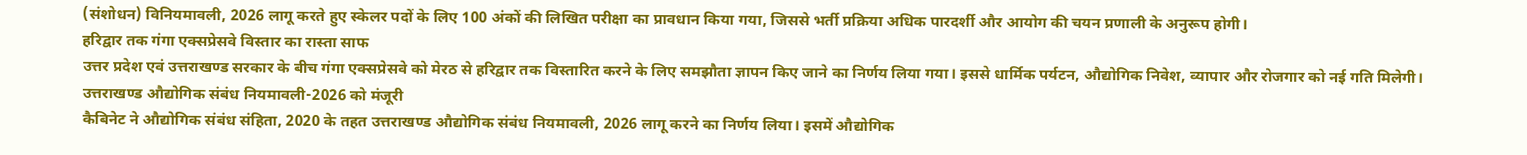(संशोधन) विनियमावली, 2026 लागू करते हुए स्केलर पदों के लिए 100 अंकों की लिखित परीक्षा का प्रावधान किया गया, जिससे भर्ती प्रक्रिया अधिक पारदर्शी और आयोग की चयन प्रणाली के अनुरूप होगी।
हरिद्वार तक गंगा एक्सप्रेसवे विस्तार का रास्ता साफ
उत्तर प्रदेश एवं उत्तराखण्ड सरकार के बीच गंगा एक्सप्रेसवे को मेरठ से हरिद्वार तक विस्तारित करने के लिए समझौता ज्ञापन किए जाने का निर्णय लिया गया। इससे धार्मिक पर्यटन, औद्योगिक निवेश, व्यापार और रोजगार को नई गति मिलेगी।
उत्तराखण्ड औद्योगिक संबंध नियमावली-2026 को मंजूरी
कैबिनेट ने औद्योगिक संबंध संहिता, 2020 के तहत उत्तराखण्ड औद्योगिक संबंध नियमावली, 2026 लागू करने का निर्णय लिया। इसमें औद्योगिक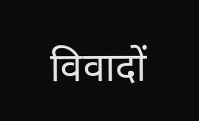विवादों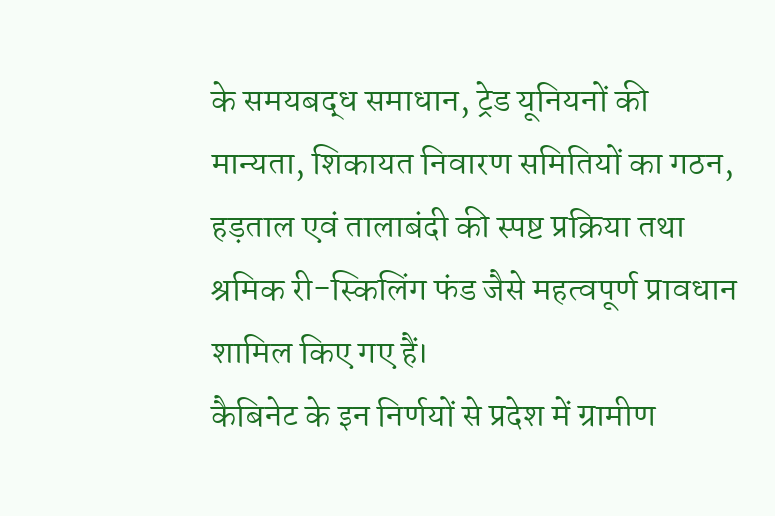के समयबद्ध समाधान, ट्रेड यूनियनों की मान्यता, शिकायत निवारण समितियों का गठन, हड़ताल एवं तालाबंदी की स्पष्ट प्रक्रिया तथा श्रमिक री-स्किलिंग फंड जैसे महत्वपूर्ण प्रावधान शामिल किए गए हैं।
कैबिनेट के इन निर्णयों से प्रदेश में ग्रामीण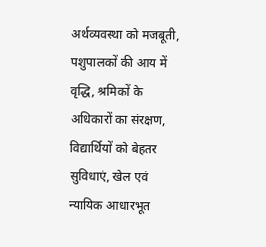अर्थव्यवस्था को मजबूती, पशुपालकों की आय में वृद्धि, श्रमिकों के अधिकारों का संरक्षण, विद्यार्थियों को बेहतर सुविधाएं, खेल एवं न्यायिक आधारभूत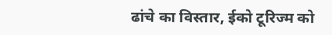ढांचे का विस्तार, ईको टूरिज्म को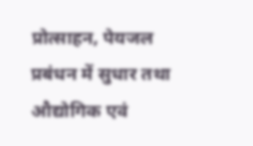प्रोत्साहन, पेयजल प्रबंधन में सुधार तथा औद्योगिक एवं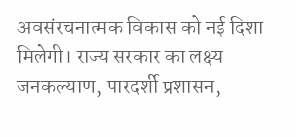अवसंरचनात्मक विकास को नई दिशा मिलेगी। राज्य सरकार का लक्ष्य जनकल्याण, पारदर्शी प्रशासन,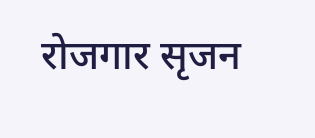रोजगार सृजन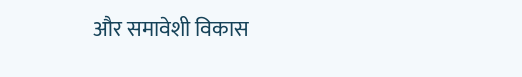और समावेशी विकास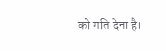को गति देना है।